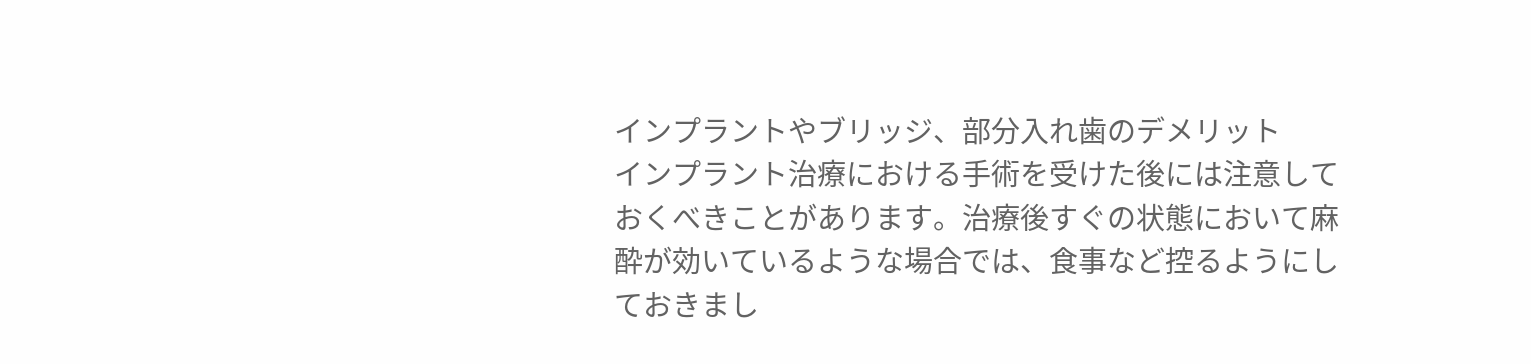インプラントやブリッジ、部分入れ歯のデメリット
インプラント治療における手術を受けた後には注意しておくべきことがあります。治療後すぐの状態において麻酔が効いているような場合では、食事など控るようにしておきまし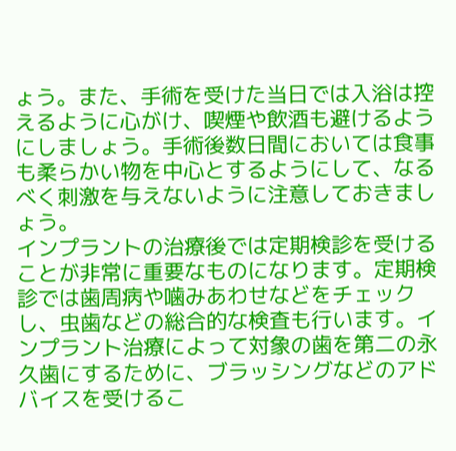ょう。また、手術を受けた当日では入浴は控えるように心がけ、喫煙や飲酒も避けるようにしましょう。手術後数日間においては食事も柔らかい物を中心とするようにして、なるべく刺激を与えないように注意しておきましょう。
インプラントの治療後では定期検診を受けることが非常に重要なものになります。定期検診では歯周病や噛みあわせなどをチェックし、虫歯などの総合的な検査も行います。インプラント治療によって対象の歯を第二の永久歯にするために、ブラッシングなどのアドバイスを受けるこ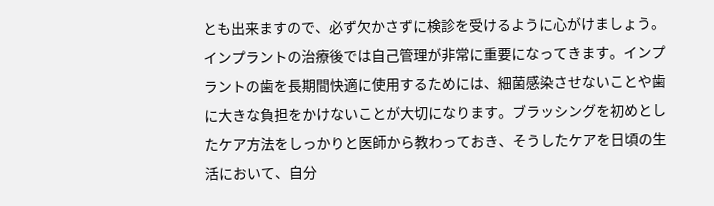とも出来ますので、必ず欠かさずに検診を受けるように心がけましょう。
インプラントの治療後では自己管理が非常に重要になってきます。インプラントの歯を長期間快適に使用するためには、細菌感染させないことや歯に大きな負担をかけないことが大切になります。ブラッシングを初めとしたケア方法をしっかりと医師から教わっておき、そうしたケアを日頃の生活において、自分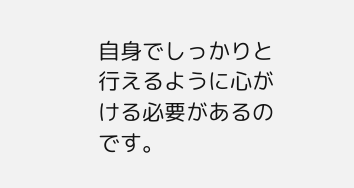自身でしっかりと行えるように心がける必要があるのです。